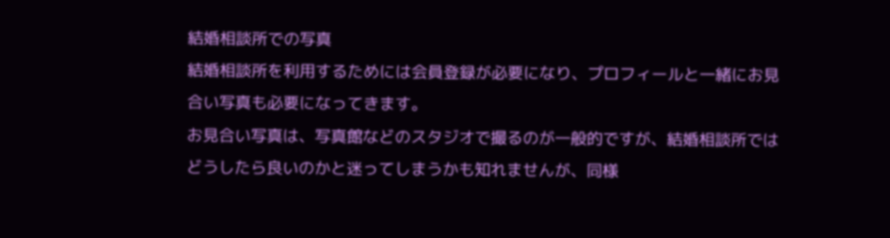結婚相談所での写真
結婚相談所を利用するためには会員登録が必要になり、プロフィールと一緒にお見合い写真も必要になってきます。
お見合い写真は、写真館などのスタジオで撮るのが一般的ですが、結婚相談所ではどうしたら良いのかと迷ってしまうかも知れませんが、同様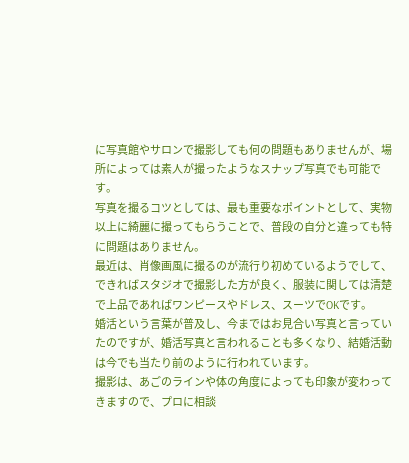に写真館やサロンで撮影しても何の問題もありませんが、場所によっては素人が撮ったようなスナップ写真でも可能です。
写真を撮るコツとしては、最も重要なポイントとして、実物以上に綺麗に撮ってもらうことで、普段の自分と違っても特に問題はありません。
最近は、肖像画風に撮るのが流行り初めているようでして、できればスタジオで撮影した方が良く、服装に関しては清楚で上品であればワンピースやドレス、スーツでOKです。
婚活という言葉が普及し、今まではお見合い写真と言っていたのですが、婚活写真と言われることも多くなり、結婚活動は今でも当たり前のように行われています。
撮影は、あごのラインや体の角度によっても印象が変わってきますので、プロに相談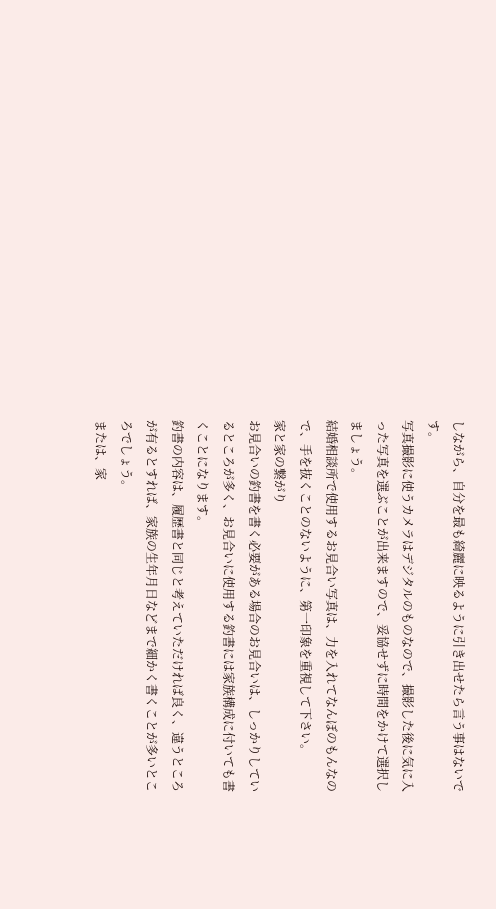しながら、自分を最も綺麗に映るように引き出せたら言う事はないです。
写真撮影に使うカメラはデジタルのものなので、撮影した後に気に入った写真を選ぶことが出来ますので、妥協せずに時間をかけて選択しましょう。
結婚相談所で使用するお見合い写真は、力を入れてなんぼのもんなので、手を抜くことのないように、第一印象を重視して下さい。
家と家の繋がり
お見合いの釣書を書く必要がある場合のお見合いは、しっかりしているところが多く、お見合いに使用する釣書には家族構成に付いても書くことになります。
釣書の内容は、履歴書と同じと考えていただければ良く、違うところが有るとすれば、家族の生年月日などまで細かく書くことが多いところでしょう。
または、家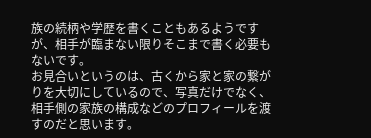族の続柄や学歴を書くこともあるようですが、相手が臨まない限りそこまで書く必要もないです。
お見合いというのは、古くから家と家の繋がりを大切にしているので、写真だけでなく、相手側の家族の構成などのプロフィールを渡すのだと思います。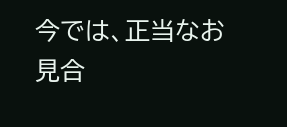今では、正当なお見合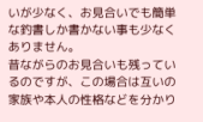いが少なく、お見合いでも簡単な釣書しか書かない事も少なくありません。
昔ながらのお見合いも残っているのですが、この場合は互いの家族や本人の性格などを分かり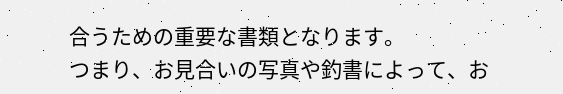合うための重要な書類となります。
つまり、お見合いの写真や釣書によって、お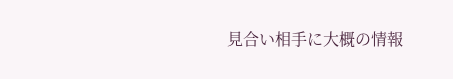見合い相手に大概の情報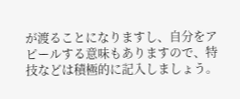が渡ることになりますし、自分をアピールする意味もありますので、特技などは積極的に記入しましょう。